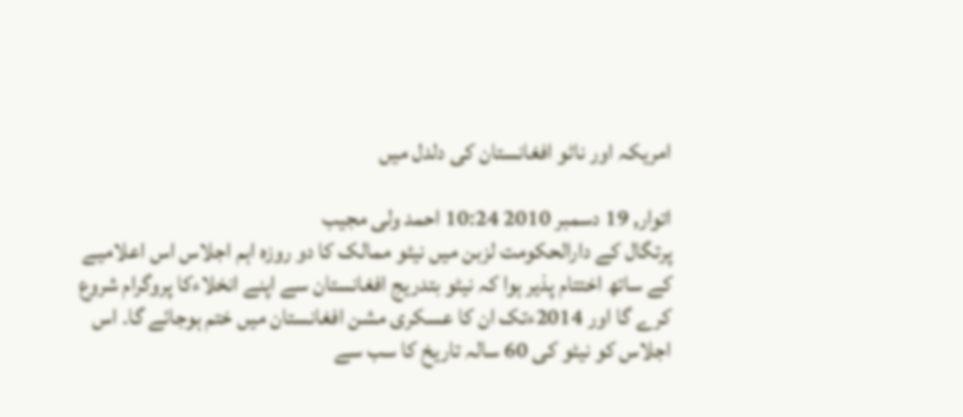امریکہ اور ناٹو افغانستان کی دلدل میں

اتوار, 19 دسمبر 2010 10:24 احمد ولی مجیب
پرتگال کے دارالحکومت لزبن میں نیٹو ممالک کا دو روزہ اہم اجلاس اس اعلامیے کے ساتھ اختتام پذیر ہوا کہ نیٹو بتدریج افغانستان سے اپنے انخلاءکا پروگرام شروع کرے گا اور 2014ءتک ان کا عسکری مشن افغانستان میں ختم ہوجائے گا۔ اس اجلاس کو نیٹو کی 60 سالہ تاریخ کا سب سے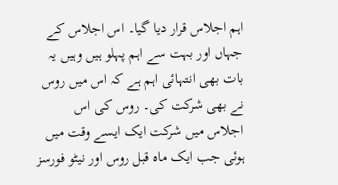اہم اجلاس قرار دیا گیا۔ اس اجلاس کے جہاں اور بہت سے اہم پہلو ہیں وہیں یہ بات بھی انتہائی اہم ہے کہ اس میں روس نے بھی شرکت کی۔ روس کی اس اجلاس میں شرکت ایک ایسے وقت میں ہوئی جب ایک ماہ قبل روس اور نیٹو فورسز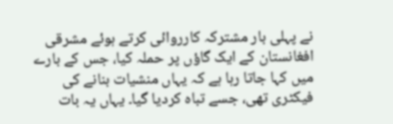نے پہلی بار مشترکہ کارروائی کرتے ہوئے مشرقی افغانستان کے ایک گاؤں پر حملہ کیا، جس کے بارے میں کہا جاتا رہا ہے کہ یہاں منشیات بنانے کی فیکٹری تھی، جسے تباہ کردیا گیا۔ یہاں یہ بات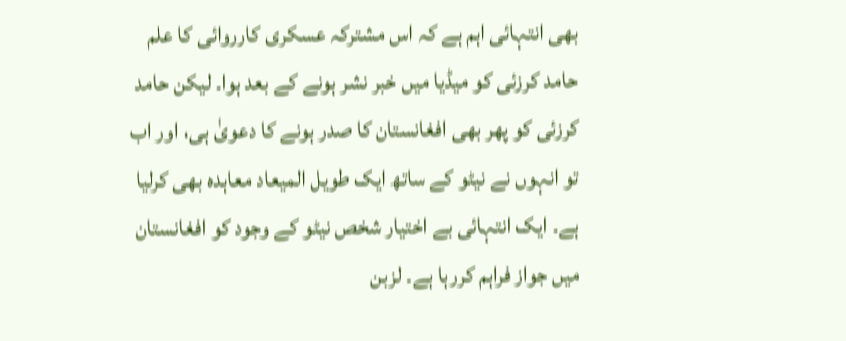بھی انتہائی اہم ہے کہ اس مشترکہ عسکری کارروائی کا علم حامد کرزئی کو میڈیا میں خبر نشر ہونے کے بعد ہوا۔ لیکن حامد کرزئی کو پھر بھی افغانستان کا صدر ہونے کا دعویٰ ہی، اور اب تو انہوں نے نیٹو کے ساتھ ایک طویل المیعاد معاہدہ بھی کرلیا ہے۔ ایک انتہائی بے اختیار شخص نیٹو کے وجود کو افغانستان میں جواز فراہم کررہا ہے۔ لزبن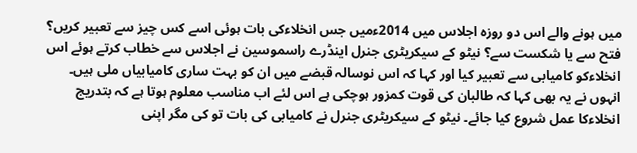میں ہونے والے اس دو روزہ اجلاس میں 2014ءمیں جس انخلاءکی بات ہوئی اسے کس چیز سے تعبیر کریں؟ فتح سے یا شکست سے؟ نیٹو کے سیکریٹری جنرل اینڈرے راسموسین نے اجلاس سے خطاب کرتے ہوئے اس انخلاءکو کامیابی سے تعبیر کیا اور کہا کہ اس نوسالہ قبضے میں ان کو بہت ساری کامیابیاں ملی ہیں۔ انہوں نے یہ بھی کہا کہ طالبان کی قوت کمزور ہوچکی ہے اس لئے اب مناسب معلوم ہوتا ہے کہ بتدریج انخلاءکا عمل شروع کیا جائے۔ نیٹو کے سیکریٹری جنرل نے کامیابی کی بات تو کی مگر اپنی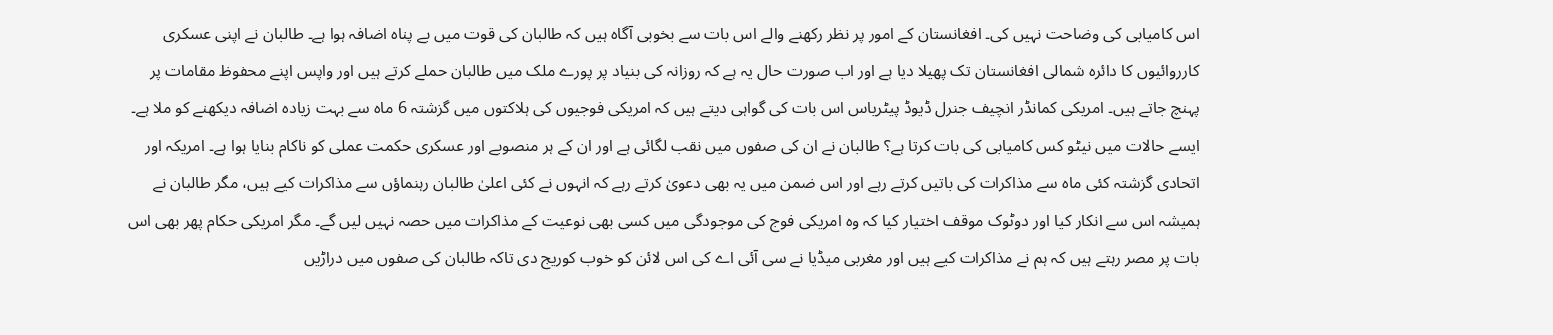اس کامیابی کی وضاحت نہیں کی۔ افغانستان کے امور پر نظر رکھنے والے اس بات سے بخوبی آگاہ ہیں کہ طالبان کی قوت میں بے پناہ اضافہ ہوا ہے۔ طالبان نے اپنی عسکری کارروائیوں کا دائرہ شمالی افغانستان تک پھیلا دیا ہے اور اب صورت حال یہ ہے کہ روزانہ کی بنیاد پر پورے ملک میں طالبان حملے کرتے ہیں اور واپس اپنے محفوظ مقامات پر پہنچ جاتے ہیں۔ امریکی کمانڈر انچیف جنرل ڈیوڈ پیٹریاس اس بات کی گواہی دیتے ہیں کہ امریکی فوجیوں کی ہلاکتوں میں گزشتہ 6 ماہ سے بہت زیادہ اضافہ دیکھنے کو ملا ہے۔ ایسے حالات میں نیٹو کس کامیابی کی بات کرتا ہے؟ طالبان نے ان کی صفوں میں نقب لگائی ہے اور ان کے ہر منصوبے اور عسکری حکمت عملی کو ناکام بنایا ہوا ہے۔ امریکہ اور اتحادی گزشتہ کئی ماہ سے مذاکرات کی باتیں کرتے رہے اور اس ضمن میں یہ بھی دعویٰ کرتے رہے کہ انہوں نے کئی اعلیٰ طالبان رہنماؤں سے مذاکرات کیے ہیں، مگر طالبان نے ہمیشہ اس سے انکار کیا اور دوٹوک موقف اختیار کیا کہ وہ امریکی فوج کی موجودگی میں کسی بھی نوعیت کے مذاکرات میں حصہ نہیں لیں گے۔ مگر امریکی حکام پھر بھی اس بات پر مصر رہتے ہیں کہ ہم نے مذاکرات کیے ہیں اور مغربی میڈیا نے سی آئی اے کی اس لائن کو خوب کوریج دی تاکہ طالبان کی صفوں میں دراڑیں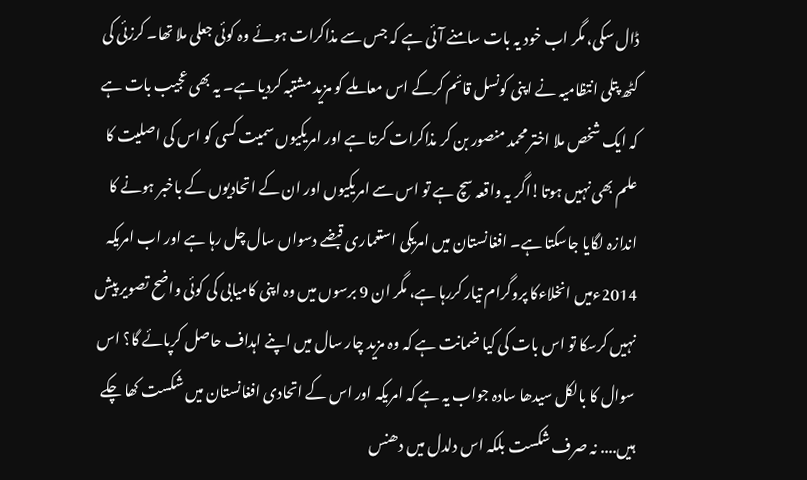ڈال سکی، مگر اب خود یہ بات سامنے آئی ہے کہ جس سے مذاکرات ہوئے وہ کوئی جعلی ملا تھا۔ کرزئی کی کٹھ پتلی انتظامیہ نے اپنی کونسل قائم کرکے اس معاملے کو مزید مشتبہ کردیا ہے۔ یہ بھی عجیب بات ہے کہ ایک شخص ملا اختر محمد منصور بن کر مذاکرات کرتا ہے اور امریکیوں سمیت کسی کو اس کی اصلیت کا علم بھی نہیں ہوتا!اگر یہ واقعہ سچ ہے تو اس سے امریکیوں اور ان کے اتحادیوں کے باخبر ہونے کا اندازہ لگایا جاسکتا ہے۔ افغانستان میں امریکی استعماری قبضے دسواں سال چل رہا ہے اور اب امریکہ 2014ءمیں انخلاءکا پروگرام تیار کررہا ہے، مگر ان 9 برسوں میں وہ اپنی کامیابی کی کوئی واضح تصویر پیش نہیں کرسکا تو اس بات کی کیا ضمانت ہے کہ وہ مزید چار سال میں اپنے اہداف حاصل کرپائے گا؟ اس سوال کا بالکل سیدھا سادہ جواب یہ ہے کہ امریکہ اور اس کے اتحادی افغانستان میں شکست کھا چکے ہیں.... نہ صرف شکست بلکہ اس دلدل میں دھنس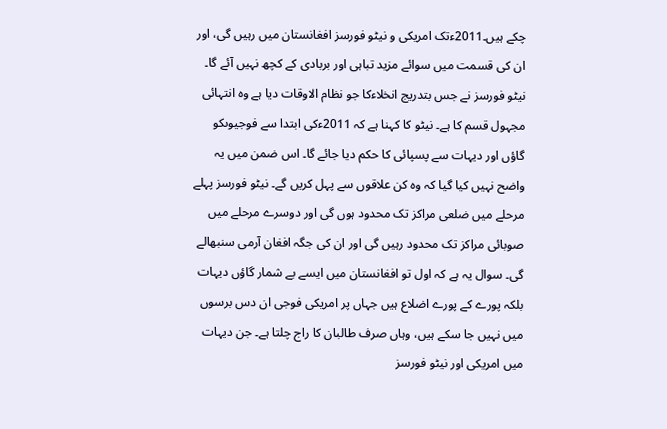چکے ہیں۔2011ءتک امریکی و نیٹو فورسز افغانستان میں رہیں گی، اور ان کی قسمت میں سوائے مزید تباہی اور بربادی کے کچھ نہیں آئے گا۔ نیٹو فورسز نے جس بتدریج انخلاءکا جو نظام الاوقات دیا ہے وہ انتہائی مجہول قسم کا ہے۔ نیٹو کا کہنا ہے کہ 2011ءکی ابتدا سے فوجیوںکو گاؤں اور دیہات سے پسپائی کا حکم دیا جائے گا۔ اس ضمن میں یہ واضح نہیں کیا گیا کہ وہ کن علاقوں سے پہل کریں گے۔ نیٹو فورسز پہلے مرحلے میں ضلعی مراکز تک محدود ہوں گی اور دوسرے مرحلے میں صوبائی مراکز تک محدود رہیں گی اور ان کی جگہ افغان آرمی سنبھالے گی۔ سوال یہ ہے کہ اول تو افغانستان میں ایسے بے شمار گاؤں دیہات بلکہ پورے کے پورے اضلاع ہیں جہاں پر امریکی فوجی ان دس برسوں میں نہیں جا سکے ہیں، وہاں صرف طالبان کا راج چلتا ہے۔ جن دیہات میں امریکی اور نیٹو فورسز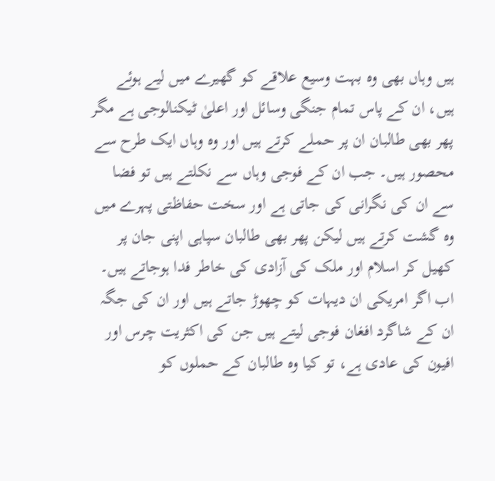ہیں وہاں بھی وہ بہت وسیع علاقے کو گھیرے میں لیے ہوئے ہیں، ان کے پاس تمام جنگی وسائل اور اعلیٰ ٹیکنالوجی ہے مگر پھر بھی طالبان ان پر حملے کرتے ہیں اور وہ وہاں ایک طرح سے محصور ہیں۔ جب ان کے فوجی وہاں سے نکلتے ہیں تو فضا سے ان کی نگرانی کی جاتی ہے اور سخت حفاظتی پہرے میں وہ گشت کرتے ہیں لیکن پھر بھی طالبان سپاہی اپنی جان پر کھیل کر اسلام اور ملک کی آزادی کی خاطر فدا ہوجاتے ہیں۔ اب اگر امریکی ان دیہات کو چھوڑ جاتے ہیں اور ان کی جگہ ان کے شاگرد افغان فوجی لیتے ہیں جن کی اکثریت چرس اور افیون کی عادی ہے، تو کیا وہ طالبان کے حملوں کو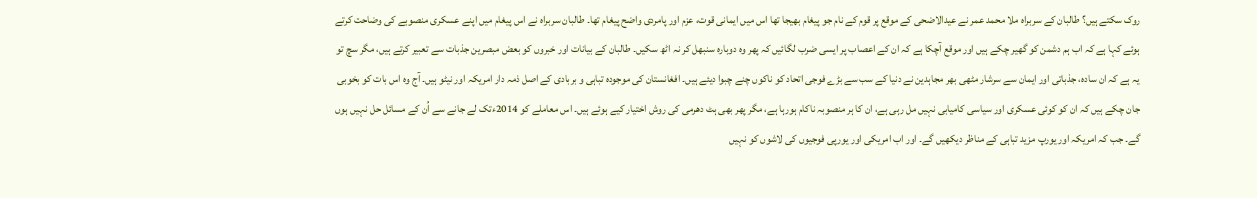روک سکتے ہیں؟ طالبان کے سربراہ ملا محمد عمر نے عیدالاضحی کے موقع پر قوم کے نام جو پیغام بھیجا تھا اس میں ایمانی قوت، عزم اور پامردی واضح پیغام تھا۔ طالبان سربراہ نے اس پیغام میں اپنے عسکری منصوبے کی وضاحت کرتے ہوئے کہا ہے کہ اب ہم دشمن کو گھیر چکے ہیں اور موقع آچکا ہے کہ ان کے اعصاب پر ایسی ضرب لگائیں کہ پھر وہ دوبارہ سنبھل کر نہ اٹھ سکیں۔ طالبان کے بیانات اور خبروں کو بعض مبصرین جذبات سے تعبیر کرتے ہیں، مگر سچ تو یہ ہے کہ ان سادہ، جذباتی اور ایمان سے سرشار مٹھی بھر مجاہدین نے دنیا کے سب سے بڑے فوجی اتحاد کو ناکوں چنے چبوا دیئے ہیں۔ افغانستان کی موجودہ تباہی و بربادی کے اصل ذمہ دار امریکہ اور نیٹو ہیں۔ آج وہ اس بات کو بخوبی جان چکے ہیں کہ ان کو کوئی عسکری اور سیاسی کامیابی نہیں مل رہی ہے، ان کا ہر منصوبہ ناکام ہورہا ہے، مگر پھر بھی ہٹ دھرمی کی روش اختیار کیے ہوئے ہیں۔ اس معاملے کو 2014ءتک لے جانے سے اُن کے مسائل حل نہیں ہوں گے۔ جب کہ امریکہ اور یورپ مزید تباہی کے مناظر دیکھیں گے۔ اور اب امریکی اور یورپی فوجیوں کی لاشوں کو نہیں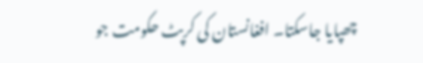چھپایا جاسکتا۔ افغانستان کی کرپٹ حکومت جو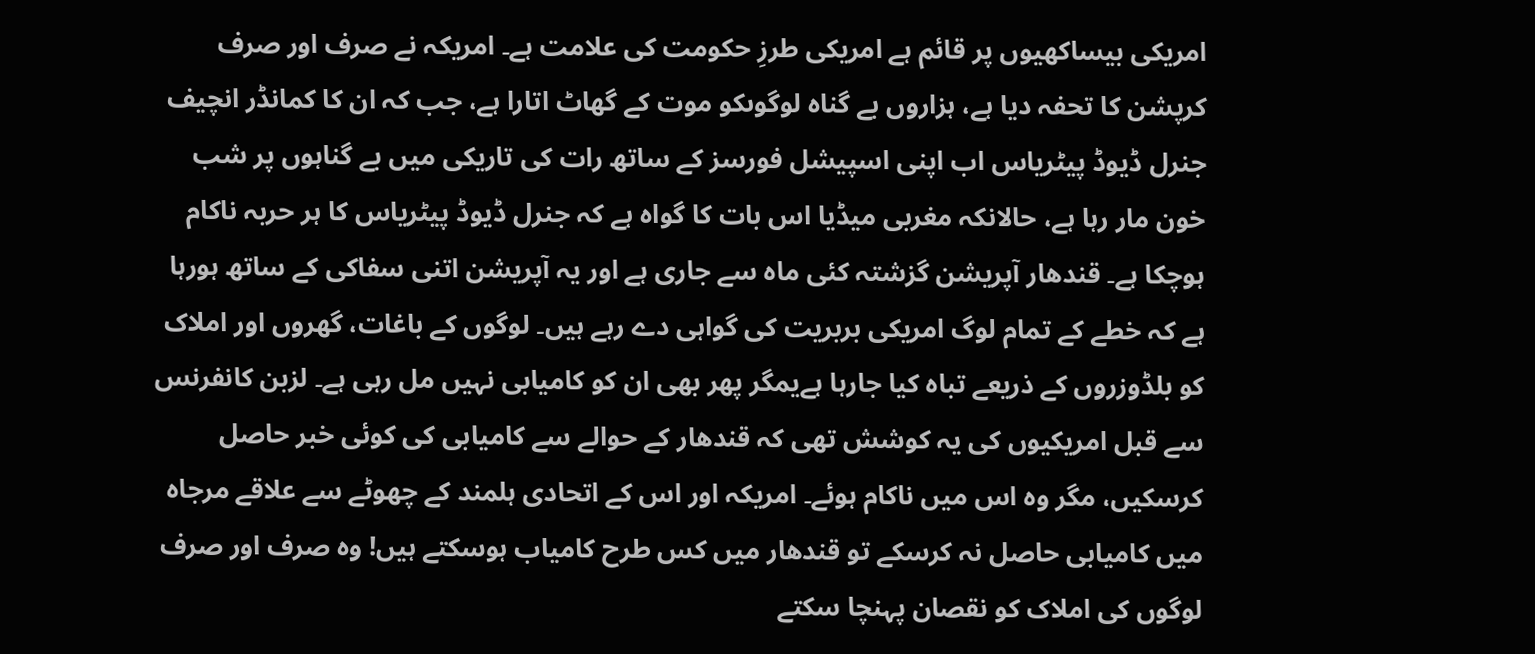امریکی بیساکھیوں پر قائم ہے امریکی طرزِ حکومت کی علامت ہے۔ امریکہ نے صرف اور صرف کرپشن کا تحفہ دیا ہے، ہزاروں بے گناہ لوگوںکو موت کے گھاٹ اتارا ہے، جب کہ ان کا کمانڈر انچیف جنرل ڈیوڈ پیٹریاس اب اپنی اسپیشل فورسز کے ساتھ رات کی تاریکی میں بے گناہوں پر شب خون مار رہا ہے، حالانکہ مغربی میڈیا اس بات کا گواہ ہے کہ جنرل ڈیوڈ پیٹریاس کا ہر حربہ ناکام ہوچکا ہے۔ قندھار آپریشن گزشتہ کئی ماہ سے جاری ہے اور یہ آپریشن اتنی سفاکی کے ساتھ ہورہا ہے کہ خطے کے تمام لوگ امریکی بربریت کی گواہی دے رہے ہیں۔ لوگوں کے باغات، گھروں اور املاک کو بلڈوزروں کے ذریعے تباہ کیا جارہا ہےیمگر پھر بھی ان کو کامیابی نہیں مل رہی ہے۔ لزبن کانفرنس سے قبل امریکیوں کی یہ کوشش تھی کہ قندھار کے حوالے سے کامیابی کی کوئی خبر حاصل کرسکیں، مگر وہ اس میں ناکام ہوئے۔ امریکہ اور اس کے اتحادی ہلمند کے چھوٹے سے علاقے مرجاہ میں کامیابی حاصل نہ کرسکے تو قندھار میں کس طرح کامیاب ہوسکتے ہیں! وہ صرف اور صرف لوگوں کی املاک کو نقصان پہنچا سکتے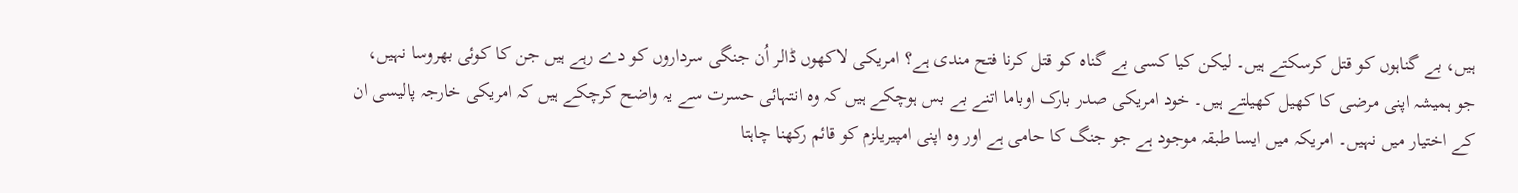ہیں، بے گناہوں کو قتل کرسکتے ہیں۔ لیکن کیا کسی بے گناہ کو قتل کرنا فتح مندی ہے؟ امریکی لاکھوں ڈالر اُن جنگی سرداروں کو دے رہے ہیں جن کا کوئی بھروسا نہیں، جو ہمیشہ اپنی مرضی کا کھیل کھیلتے ہیں۔ خود امریکی صدر بارک اوباما اتنے بے بس ہوچکے ہیں کہ وہ انتہائی حسرت سے یہ واضح کرچکے ہیں کہ امریکی خارجہ پالیسی ان کے اختیار میں نہیں۔ امریکہ میں ایسا طبقہ موجود ہے جو جنگ کا حامی ہے اور وہ اپنی امپیریلزم کو قائم رکھنا چاہتا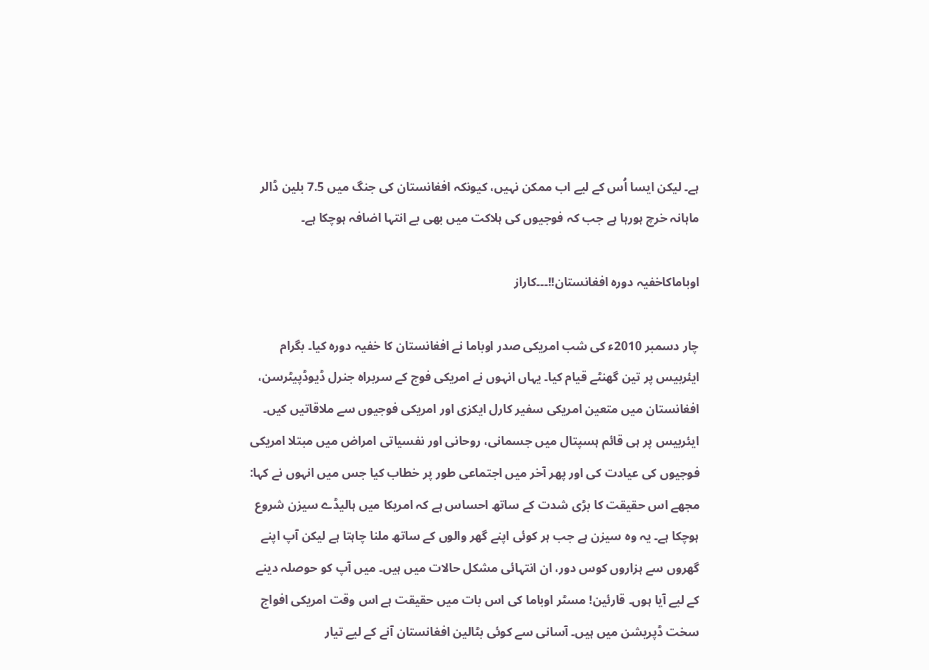ہے۔ لیکن ایسا اُس کے لیے اب ممکن نہیں، کیونکہ افغانستان کی جنگ میں 7.5 بلین ڈالر ماہانہ خرچ ہورہا ہے جب کہ فوجیوں کی ہلاکت میں بھی بے انتہا اضافہ ہوچکا ہے۔

اوباماکاخفیہ دورہ افغانستان!!۔۔۔کاراز

چار دسمبر 2010ء کی شب امریکی صدر اوباما نے افغانستان کا خفیہ دورہ کیا۔ بگرام ایئربیس پر تین گھنٹے قیام کیا۔ یہاں انہوں نے امریکی فوج کے سربراہ جنرل ڈیوڈپیٹرسن، افغانستان میں متعین امریکی سفیر کارل ایکزی اور امریکی فوجیوں سے ملاقاتیں کیں۔ ایئربیس پر ہی قائم ہسپتال میں جسمانی، روحانی اور نفسیاتی امراض میں مبتلا امریکی فوجیوں کی عیادت کی اور پھر آخر میں اجتماعی طور پر خطاب کیا جس میں انہوں نے کہا: مجھے اس حقیقت کا بڑی شدت کے ساتھ احساس ہے کہ امریکا میں ہالیڈے سیزن شروع ہوچکا ہے۔ یہ وہ سیزن ہے جب ہر کوئی اپنے گھر والوں کے ساتھ ملنا چاہتا ہے لیکن آپ اپنے گھروں سے ہزاروں کوس دور، ان انتہائی مشکل حالات میں ہیں۔ میں آپ کو حوصلہ دینے کے لیے آیا ہوں۔ قارئین! مسٹر اوباما کی اس بات میں حقیقت ہے اس وقت امریکی افواج سخت ڈپریشن میں ہیں۔ آسانی سے کوئی بٹالین افغانستان آنے کے لیے تیار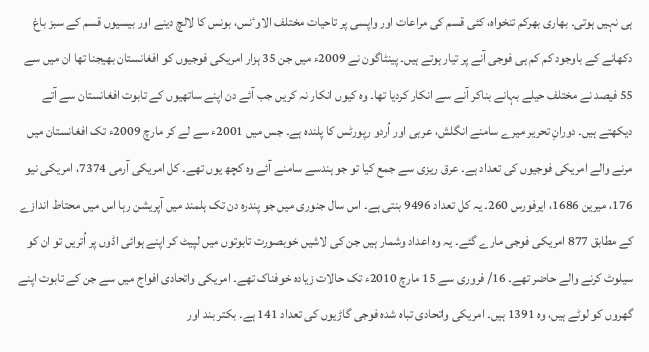ہی نہیں ہوتی۔ بھاری بھرکم تنخواہ، کئی قسم کی مراعات اور واپسی پر تاحیات مختلف الاوٴنس، بونس کا لالچ دینے اور بیسیوں قسم کے سبز باغ دکھانے کے باوجود کم کم ہی فوجی آنے پر تیار ہوتے ہیں۔ پینٹاگون نے 2009ء میں جن 35 ہزار امریکی فوجیوں کو افغانستان بھیجنا تھا ان میں سے 55 فیصد نے مختلف حیلے بہانے بناکر آنے سے انکار کردیا تھا۔ وہ کیوں انکار نہ کریں جب آئے دن اپنے ساتھیوں کے تابوت افغانستان سے آتے دیکھتے ہیں۔ دورانِ تحریر میرے سامنے انگلش، عربی اور اُردو رپورٹس کا پلندہ ہے۔ جس میں 2001ء سے لے کر مارچ 2009ء تک افغانستان میں مرنے والے امریکی فوجیوں کی تعداد ہے۔ عرق ریزی سے جمع کیا تو جو ہندسے سامنے آئے وہ کچھ یوں تھے۔ کل امریکی آرمی 7374، امریکی نیو 176، میرین 1686، ایرفورس 260۔ یہ کل تعداد 9496 بنتی ہے۔ اس سال جنوری میں جو پندرہ دن تک ہلمند میں آپریشن رہا اس میں محتاط اندازے کے مطابق 877 امریکی فوجی مارے گئے۔ یہ وہ اعداد وشمار ہیں جن کی لاشیں خوبصورت تابوتوں میں لپیٹ کر اپنے ہوائی اڈوں پر اُتریں تو ان کو سیلوٹ کرنے والے حاضر تھے۔ 16/ فروری سے 15 مارچ 2010ء تک حالات زیادہ خوفناک تھے۔ امریکی واتحادی افواج میں سے جن کے تابوت اپنے گھروں کو لوٹے ہیں، وہ 1391 ہیں۔ امریکی واتحادی تباہ شدہ فوجی گاڑیوں کی تعداد 141 ہے۔ بکتر بند اور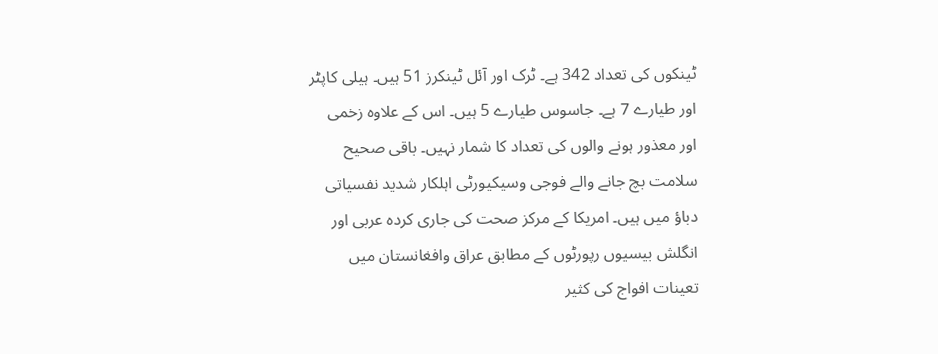ٹینکوں کی تعداد 342 ہے۔ ٹرک اور آئل ٹینکرز 51 ہیں۔ ہیلی کاپٹر اور طیارے 7 ہے۔ جاسوس طیارے 5 ہیں۔ اس کے علاوہ زخمی اور معذور ہونے والوں کی تعداد کا شمار نہیں۔ باقی صحیح سلامت بچ جانے والے فوجی وسیکیورٹی اہلکار شدید نفسیاتی دباؤ میں ہیں۔ امریکا کے مرکز صحت کی جاری کردہ عربی اور انگلش بیسیوں رپورٹوں کے مطابق عراق وافغانستان میں تعینات افواج کی کثیر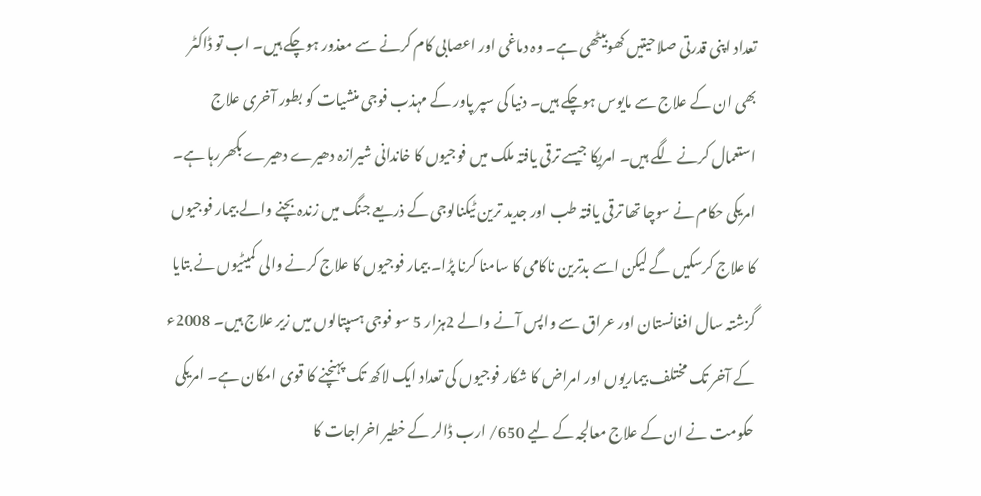تعداد اپنی قدرتی صلاحیتیں کھوبیٹھی ہے۔ وہ دماغی اور اعصابی کام کرنے سے معذور ہوچکے ہیں۔ اب تو ڈاکٹر بھی ان کے علاج سے مایوس ہوچکے ہیں۔ دنیا کی سپر پاور کے مہذب فوجی منشیات کو بطور آخری علاج استعمال کرنے لگے ہیں۔ امریکا جیسے ترقی یافتہ ملک میں فوجیوں کا خاندانی شیرازہ دھیرے دھیرے بکھررہا ہے۔ امریکی حکام نے سوچا تھا ترقی یافتہ طب اور جدید ترین ٹیکنالوجی کے ذریعے جنگ میں زندہ بچنے والے بیمار فوجیوں کا علاج کرسکیں گے لیکن اسے بدترین ناکامی کا سامنا کرنا پڑا۔ بیمار فوجیوں کا علاج کرنے والی کمیٹیوں نے بتایا گزشتہ سال افغانستان اور عراق سے واپس آنے والے 2ہزار 5 سو فوجی ہسپتالوں میں زیر علاج ہیں۔ 2008ء کے آخر تک مختلف بیماریوں اور امراض کا شکار فوجیوں کی تعداد ایک لاکھ تک پہنچنے کا قوی امکان ہے۔ امریکی حکومت نے ان کے علاج معالجہ کے لیے 650/ ارب ڈالر کے خطیر اخراجات کا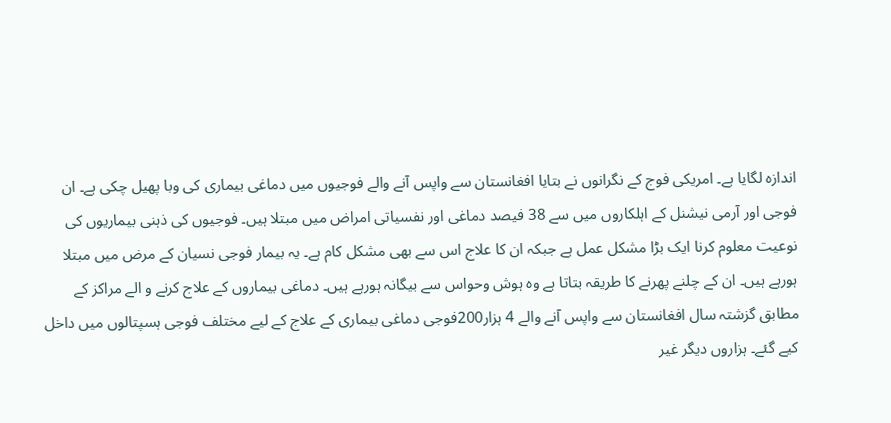اندازہ لگایا ہے۔ امریکی فوج کے نگرانوں نے بتایا افغانستان سے واپس آنے والے فوجیوں میں دماغی بیماری کی وبا پھیل چکی ہے۔ ان فوجی اور آرمی نیشنل کے اہلکاروں میں سے 38 فیصد دماغی اور نفسیاتی امراض میں مبتلا ہیں۔ فوجیوں کی ذہنی بیماریوں کی نوعیت معلوم کرنا ایک بڑا مشکل عمل ہے جبکہ ان کا علاج اس سے بھی مشکل کام ہے۔ یہ بیمار فوجی نسیان کے مرض میں مبتلا ہورہے ہیں۔ ان کے چلنے پھرنے کا طریقہ بتاتا ہے وہ ہوش وحواس سے بیگانہ ہورہے ہیں۔ دماغی بیماروں کے علاج کرنے و الے مراکز کے مطابق گزشتہ سال افغانستان سے واپس آنے والے 4 ہزار200فوجی دماغی بیماری کے علاج کے لیے مختلف فوجی ہسپتالوں میں داخل کیے گئے۔ ہزاروں دیگر غیر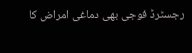رجسٹرڈ فوجی بھی دماغی امراض کا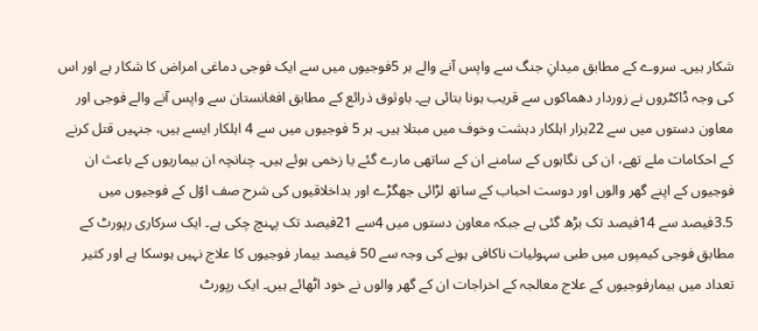شکار ہیں۔ سروے کے مطابق میدانِ جنگ سے واپس آنے والے ہر 5فوجیوں میں سے ایک فوجی دماغی امراض کا شکار ہے اور اس کی وجہ ڈاکٹروں نے زوردار دھماکوں سے قریب ہونا بتائی ہے۔ باوثوق ذرائع کے مطابق افغانستان سے واپس آنے والے فوجی اور معاون دستوں میں سے 22ہزار اہلکار دہشت وخوف میں مبتلا ہیں۔ ہر 5 فوجیوں میں سے 4 اہلکار ایسے ہیں، جنہیں قتل کرنے کے احکامات ملے تھے، ان کی نگاہوں کے سامنے ان کے ساتھی مارے گئے یا زخمی ہوئے ہیں۔ چنانچہ ان بیماریوں کے باعث ان فوجیوں کے اپنے گھر والوں اور دوست احباب کے ساتھ لڑائی جھگڑے اور بداخلاقیوں کی شرح صف اوّل کے فوجیوں میں 3.5فیصد سے 14فیصد تک بڑھ گئی ہے جبکہ معاون دستوں میں 4سے 21فیصد تک پہنچ چکی ہے۔ ایک سرکاری رپورٹ کے مطابق فوجی کیمپوں میں طبی سہولیات ناکافی ہونے کی وجہ سے 50 فیصد بیمار فوجیوں کا علاج نہیں ہوسکا ہے اور کثیر تعداد میں بیمارفوجیوں کے علاج معالجہ کے اخراجات ان کے گھر والوں نے خود اٹھائے ہیں۔ ایک رپورٹ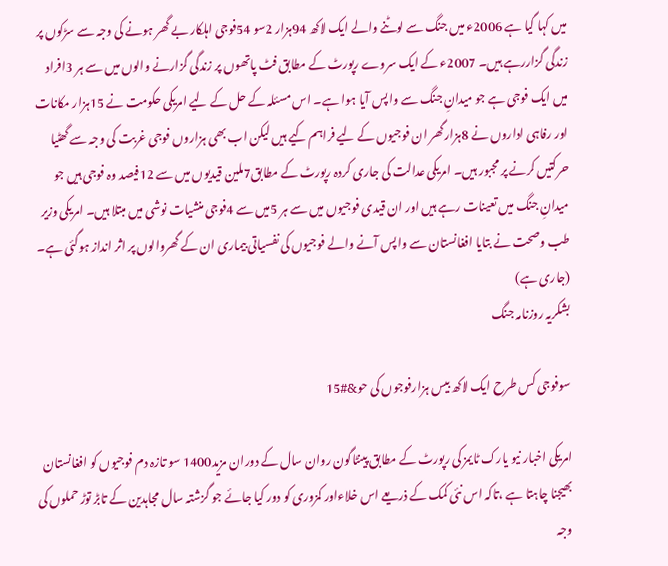میں کہا گیا ہے 2006ء میں جنگ سے لوٹنے والے ایک لاکھ 94ہزار 2سو 54فوجی اہلکار بے گھر ہونے کی وجہ سے سڑکوں پر زندگی گزاررہے ہیں۔ 2007ء کے ایک سروے رپورٹ کے مطابق فٹ پاتھوں پر زندگی گزارنے والوں میں سے ہر 3افراد میں ایک فوجی ہے جو میدانِ جنگ سے واپس آیا ہوا ہے۔ اس مسئلہ کے حل کے لیے امریکی حکومت نے 15ہزار مکانات اور رفاہی اداروں نے 8ہزارگھر ان فوجیوں کے لیے فراہم کیے ہیں لیکن اب بھی ہزاروں فوجی غربت کی وجہ سے گھٹیا حرکتیں کرنے پر مجبور ہیں۔ امریکی عدالت کی جاری کردہ رپورٹ کے مطابق7ملین قیدیوں میں سے 12فیصد وہ فوجی ہیں جو میدانِ جنگ میں تعینات رہے ہیں اور ان قیدی فوجیوں میں سے ہر 5میں سے 4فوجی منشیات نوشی میں مبتلا ہیں۔ امریکی وزیر طب وصحت نے بتایا افغانستان سے واپس آنے والے فوجیوں کی نفسیاتی بیماری ان کے گھروالوں پر اثر انداز ہوگئی ہے۔ (جاری ہے)
بشکریہ روزنامہ جنگ

سوفوجی کس طرح ایک لاکھ بیس ہزارفوجوں کی حو&#15

امریکی اخبار نیو یارک ٹایمز کی رپورٹ کے مطابق پینٹاگون روان سال کے دوران مزید1400 سو تازہ دم فوجیوں کو افغانستان بھیجنا چاہتا ہے ،تاکہ اس نئی کمک کے ذریعے اس خلاءاور کمزوری کو دور کیا جائے جو گزشتہ سال مجاہدین کے تابڑ توڑ حملوں کی وجہ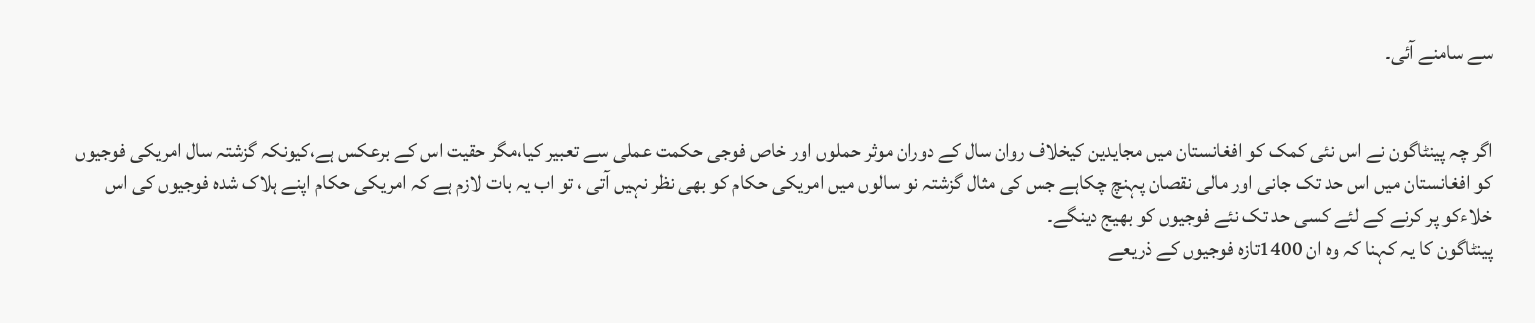سے سامنے آئی۔


اگر چہ پینٹاگون نے اس نئی کمک کو افغانستان میں مجایدین کیخلاف روان سال کے دوران موثر حملوں اور خاص فوجی حکمت عملی سے تعبیر کیا،مگر حقیت اس کے برعکس ہے،کیونکہ گزشتہ سال امریکی فوجیوں کو افغانستان میں اس حد تک جانی اور مالی نقصان پہنچ چکاہے جس کی مثال گزشتہ نو سالوں میں امریکی حکام کو بھی نظر نہیں آتی ، تو اب یہ بات لازم ہے کہ امریکی حکام اپنے ہلاک شدہ فوجیوں کی اس خلاءکو پر کرنے کے لئے کسی حد تک نئے فوجیوں کو بھیج دینگے۔
پینٹاگون کا یہ کہنا کہ وہ ان 1400تازہ فوجیوں کے ذریعے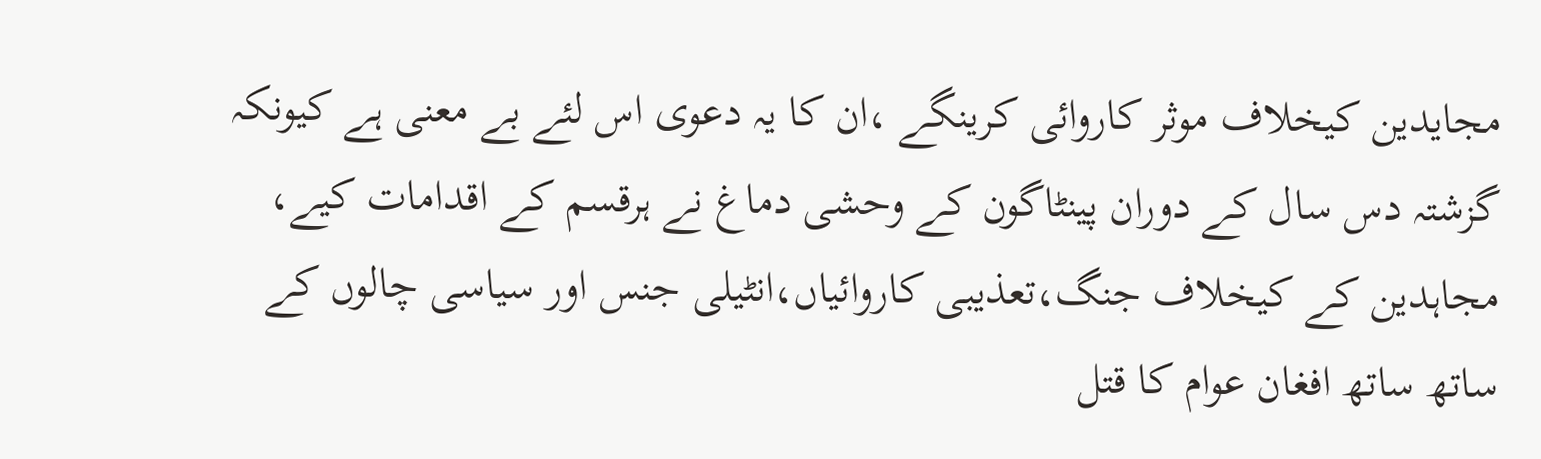مجایدین کیخلاف موثر کاروائی کرینگے ،ان کا یہ دعوی اس لئے بے معنی ہے کیونکہ گزشتہ دس سال کے دوران پینٹاگون کے وحشی دماغ نے ہرقسم کے اقدامات کیے، مجاہدین کے کیخلاف جنگ،تعذیبی کاروائیاں،انٹیلی جنس اور سیاسی چالوں کے ساتھ ساتھ افغان عوام کا قتل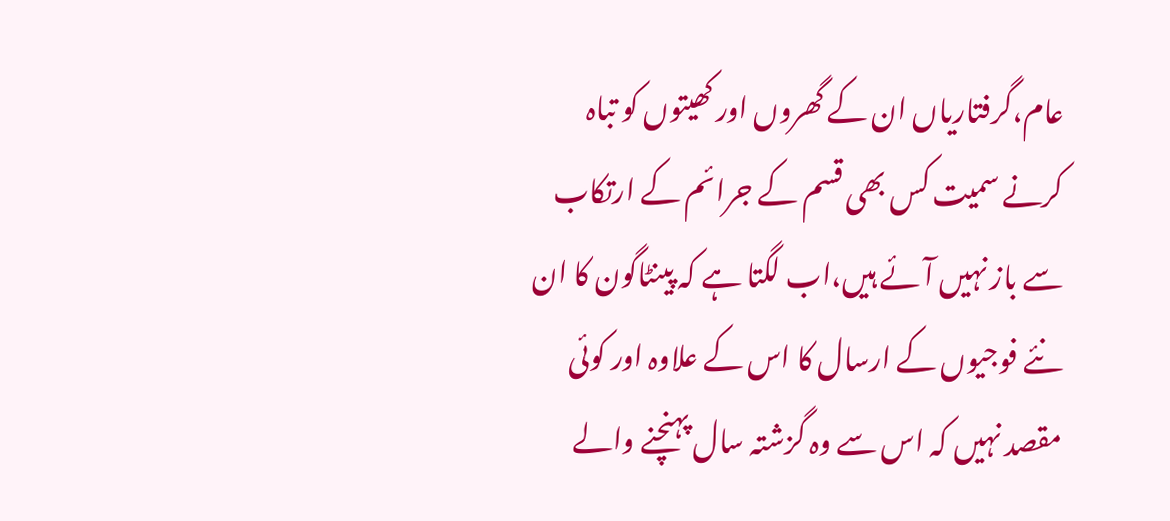عام،گرفتاریاں ان کے گھروں اور کھیتوں کو تباہ کرنے سمیت کس بھی قسم کے جرائم کے ارتکاب سے باز نہیں آئے ہیں،اب لگتا ہے کہ پینٹاگون کا ان نئے فوجیوں کے ارسال کا اس کے علاوہ اور کوئی مقصد نہیں کہ اس سے وہ گزشتہ سال پہنچنے والے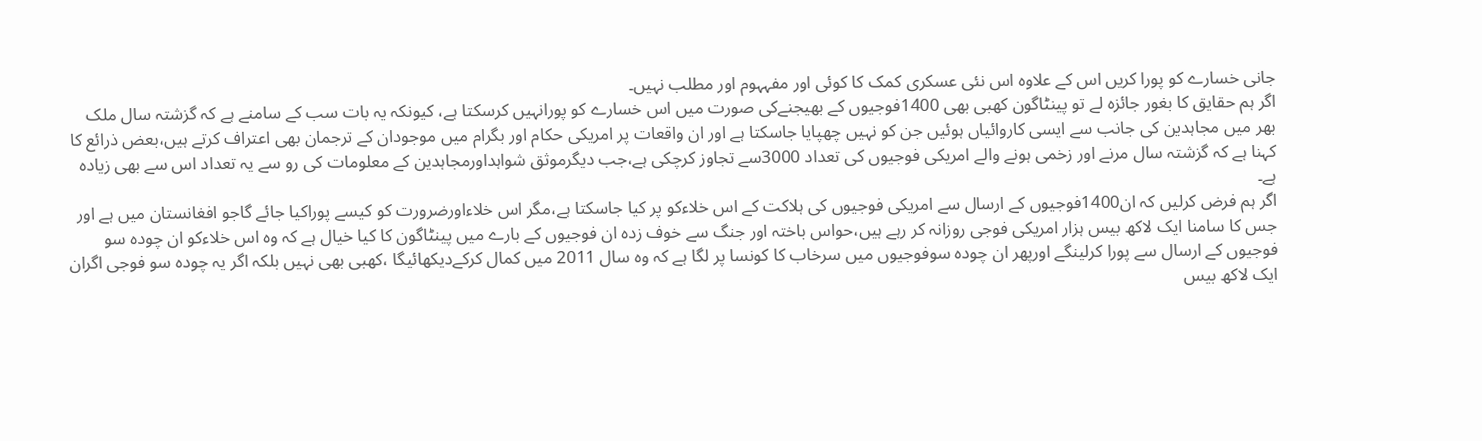جانی خسارے کو پورا کریں اس کے علاوہ اس نئی عسکری کمک کا کوئی اور مفہہوم اور مطلب نہیں۔
اگر ہم حقایق کا بغور جائزہ لے تو پینٹاگون کھبی بھی 1400فوجیوں کے بھیجنےکی صورت میں اس خسارے کو پورانہیں کرسکتا ہے، کیونکہ یہ بات سب کے سامنے ہے کہ گزشتہ سال ملک بھر میں مجاہدین کی جانب سے ایسی کاروائیاں ہوئیں جن کو نہیں چھپایا جاسکتا ہے اور ان واقعات پر امریکی حکام اور بگرام میں موجودان کے ترجمان بھی اعتراف کرتے ہیں،بعض ذرائع کا کہنا ہے کہ گزشتہ سال مرنے اور زخمی ہونے والے امریکی فوجیوں کی تعداد 3000سے تجاوز کرچکی ہے،جب دیگرموثق شواہداورمجاہدین کے معلومات کی رو سے یہ تعداد اس سے بھی زیادہ ہے۔
اگر ہم فرض کرلیں کہ ان1400فوجیوں کے ارسال سے امریکی فوجیوں کی ہلاکت کے اس خلاءکو پر کیا جاسکتا ہے،مگر اس خلاءاورضرورت کو کیسے پوراکیا جائے گاجو افغانستان میں ہے اور جس کا سامنا ایک لاکھ بیس ہزار امریکی فوجی روزانہ کر رہے ہیں،حواس باختہ اور جنگ سے خوف زدہ ان فوجیوں کے بارے میں پینٹاگون کا کیا خیال ہے کہ وہ اس خلاءکو ان چودہ سو فوجیوں کے ارسال سے پورا کرلینگے اورپھر ان چودہ سوفوجیوں میں سرخاب کا کونسا پر لگا ہے کہ وہ سال 2011 میں کمال کرکےدیکھائیگا ،کھبی بھی نہیں بلکہ اگر یہ چودہ سو فوجی اگران ایک لاکھ بیس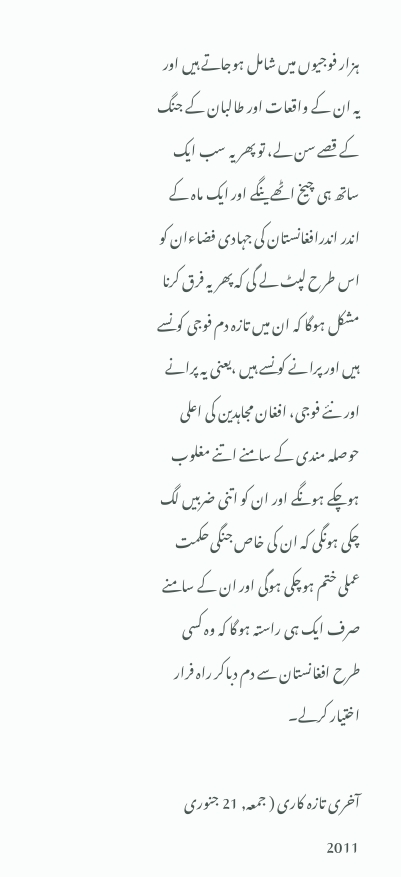ہزار فوجیوں میں شامل ہوجاتے ہیں اور یہ ان کے واقعات اور طالبان کے جنگ کے قصے سن لے، تو پھر یہ سب ایک ساتھ ہی چیخ اٹھےینگے اور ایک ماہ کے اندر اندرافغانستان کی جہادی فضاءان کو اس طرح لپٹ لے گی کہ پھر یہ فرق کرنا مشکل ہوگا کہ ان میں تازہ دم فوجی کونسے ہیں اور پرانے کونسے ہیں ،یعنی یہ پرانے اور نئے فوجی، افغان مجاہدین کی اعلی حوصلہ مندی کے سامنے اتنے مغلوب ہوچکے ہونگے اور ان کو اتنی ضربیں لگ چکی ہونگی کہ ان کی خاص جنگی حکمت عملی ختم ہوچکی ہوگی اور ان کے سامنے صرف ایک ہی راستہ ہوگا کہ وہ کسی طرح افغانستان سے دم دباکر راہ فرار اختیار کرلے۔

آخری تازہ کاری ( جمعہ, 21 جنوری 2011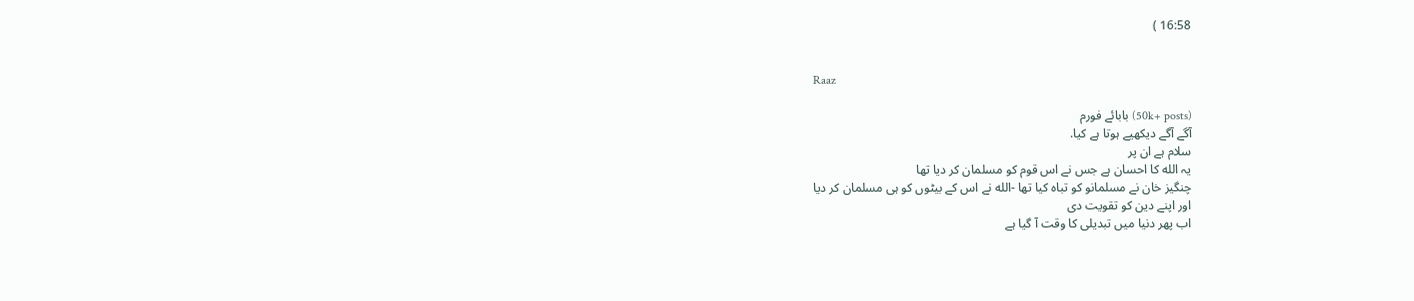16:58 )


Raaz

(50k+ posts) بابائے فورم
آگے آگے دیکھیے ہوتا ہے کیا.
سلام ہے ان پر
یہ الله کا احسان ہے جس نے اس قوم کو مسلمان کر دیا تھا
چنگیز خان نے مسلمانو کو تباہ کیا تھا -الله نے اس کے بیٹوں کو ہی مسلمان کر دیا
اور اپنے دین کو تقویت دی
اب پھر دنیا میں تبدیلی کا وقت آ گیا ہے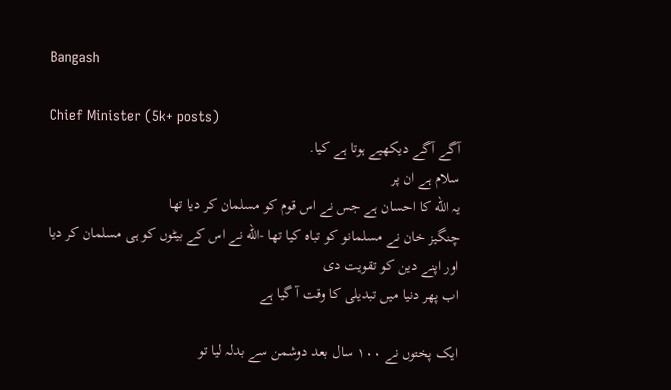Bangash

Chief Minister (5k+ posts)
آگے آگے دیکھیے ہوتا ہے کیا.
سلام ہے ان پر
یہ الله کا احسان ہے جس نے اس قوم کو مسلمان کر دیا تھا
چنگیز خان نے مسلمانو کو تباہ کیا تھا -الله نے اس کے بیٹوں کو ہی مسلمان کر دیا
اور اپنے دین کو تقویت دی
اب پھر دنیا میں تبدیلی کا وقت آ گیا ہے

ایک پختوں نے ١٠٠ سال بعد دوشمن سے بدلہ لیا تو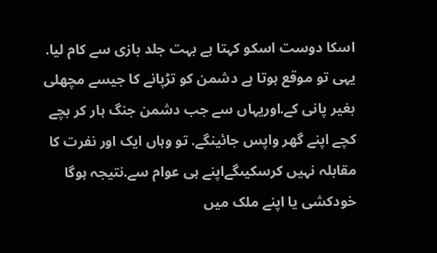اسکا دوست اسکو کہتا ہے بہت جلد بازی سے کام لیا. یہی تو موقع ہوتا ہے دشمن کو تڑپانے کا جیسے مچھلی بغیر پانی کے.اوریہاں سے جب دشمن جنگ ہار کر بچے کچے اپنے گھر واپس جائینگے. تو وہاں ایک اور نفرت کا مقابلہ نہیں کرسکیںگےاپنے ہی عوام سے.نتیجہ ہوگا خودکشی یا اپنے ملک میں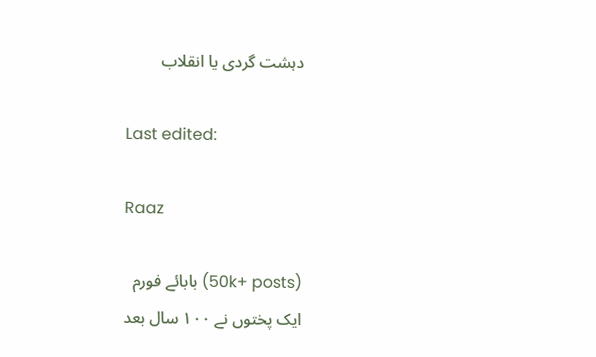دہشت گردی یا انقلاب

Last edited:

Raaz

(50k+ posts) بابائے فورم
ایک پختوں نے ١٠٠ سال بعد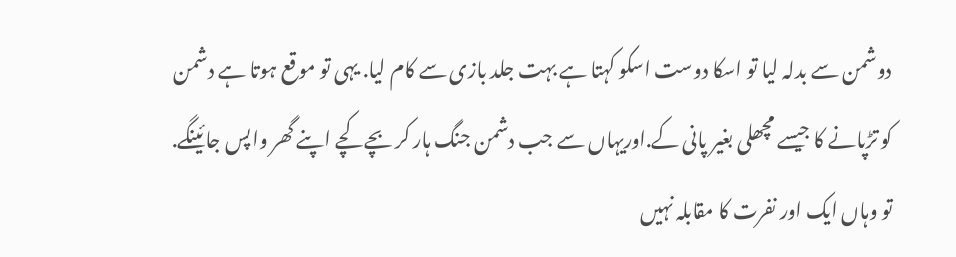دوشمن سے بدلہ لیا تو اسکا دوست اسکو کہتا ہے بہت جلد بازی سے کام لیا. یہی تو موقع ہوتا ہے دشمن کو تڑپانے کا جیسے مچھلی بغیر پانی کے.اوریہاں سے جب دشمن جنگ ہار کر بچے کچے اپنے گھر واپس جائینگے. تو وہاں ایک اور نفرت کا مقابلہ نہیں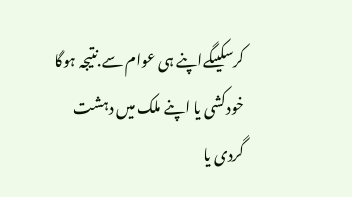کرسکیںگےاپنے ہی عوام سے.نتیجہ ہوگا خودکشی یا اپنے ملک میں دہشت گردی یا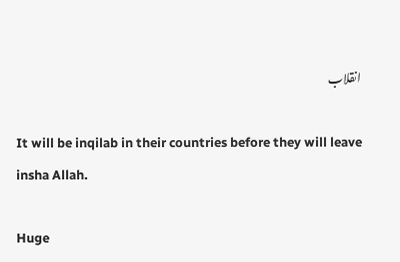انقلاب

It will be inqilab in their countries before they will leave insha Allah.

Huge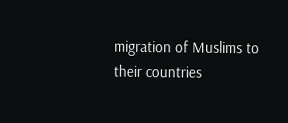migration of Muslims to their countries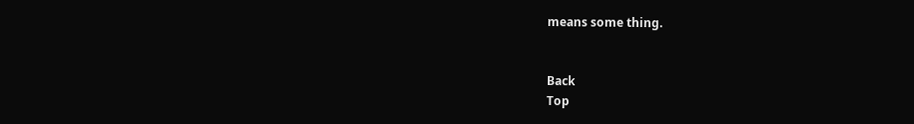means some thing.


Back
Top